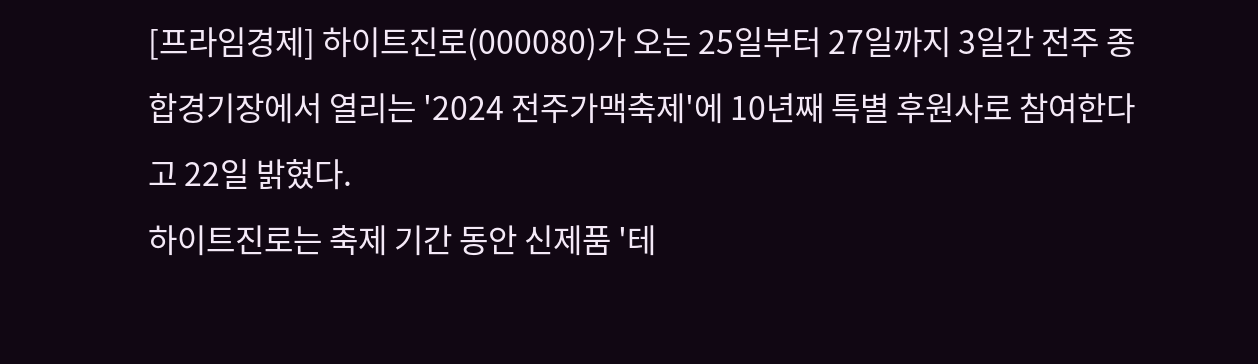[프라임경제] 하이트진로(000080)가 오는 25일부터 27일까지 3일간 전주 종합경기장에서 열리는 '2024 전주가맥축제'에 10년째 특별 후원사로 참여한다고 22일 밝혔다.
하이트진로는 축제 기간 동안 신제품 '테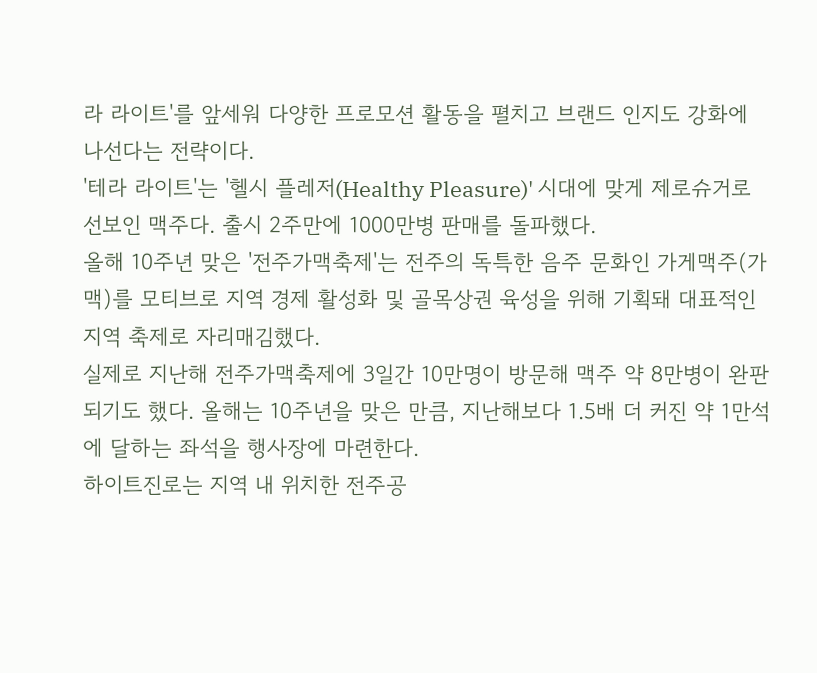라 라이트'를 앞세워 다양한 프로모션 활동을 펼치고 브랜드 인지도 강화에 나선다는 전략이다.
'테라 라이트'는 '헬시 플레저(Healthy Pleasure)' 시대에 맞게 제로슈거로 선보인 맥주다. 출시 2주만에 1000만병 판매를 돌파했다.
올해 10주년 맞은 '전주가맥축제'는 전주의 독특한 음주 문화인 가게맥주(가맥)를 모티브로 지역 경제 활성화 및 골목상권 육성을 위해 기획돼 대표적인 지역 축제로 자리매김했다.
실제로 지난해 전주가맥축제에 3일간 10만명이 방문해 맥주 약 8만병이 완판되기도 했다. 올해는 10주년을 맞은 만큼, 지난해보다 1.5배 더 커진 약 1만석에 달하는 좌석을 행사장에 마련한다.
하이트진로는 지역 내 위치한 전주공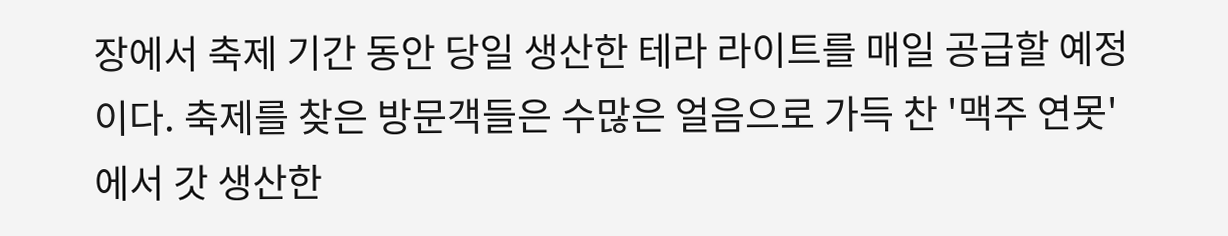장에서 축제 기간 동안 당일 생산한 테라 라이트를 매일 공급할 예정이다. 축제를 찾은 방문객들은 수많은 얼음으로 가득 찬 '맥주 연못'에서 갓 생산한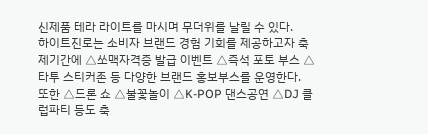신제품 테라 라이트를 마시며 무더위를 날릴 수 있다.
하이트진로는 소비자 브랜드 경험 기회를 제공하고자 축제기간에 △쏘맥자격증 발급 이벤트 △즉석 포토 부스 △타투 스티커존 등 다양한 브랜드 홍보부스를 운영한다.
또한 △드론 쇼 △불꽃놀이 △K-POP 댄스공연 △DJ 클럽파티 등도 축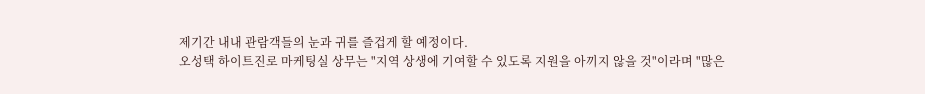제기간 내내 관람객들의 눈과 귀를 즐겁게 할 예정이다.
오성택 하이트진로 마케팅실 상무는 "지역 상생에 기여할 수 있도록 지원을 아끼지 않을 것"이라며 "많은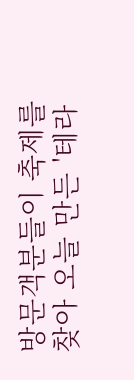방문객분들이 축제를 찾아 오늘 만든 '테라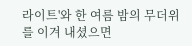라이트'와 한 여름 밤의 무더위를 이겨 내셨으면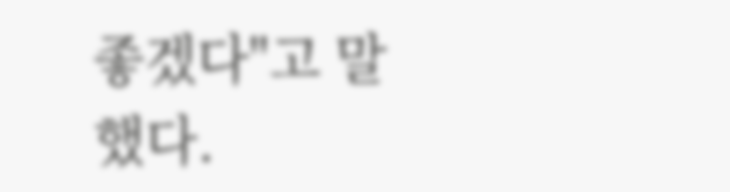좋겠다"고 말했다.